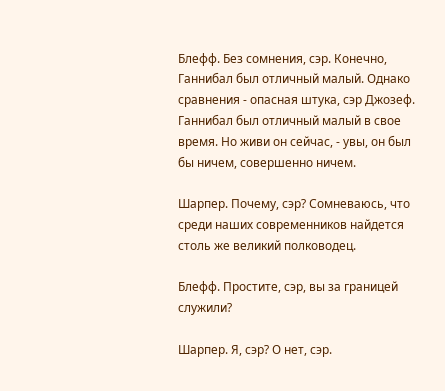Блефф. Без сомнения, сэр. Конечно, Ганнибал был отличный малый. Однако сравнения - опасная штука, сэр Джозеф. Ганнибал был отличный малый в свое время. Но живи он сейчас, - увы, он был бы ничем, совершенно ничем.

Шарпер. Почему, сэр? Сомневаюсь, что среди наших современников найдется столь же великий полководец.

Блефф. Простите, сэр, вы за границей служили?

Шарпер. Я, сэр? О нет, сэр.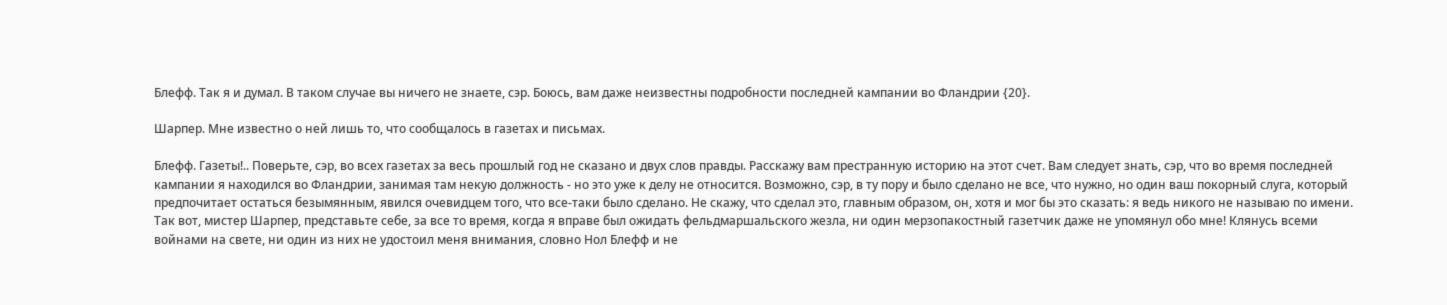Блефф. Так я и думал. В таком случае вы ничего не знаете, сэр. Боюсь, вам даже неизвестны подробности последней кампании во Фландрии {20}.

Шарпер. Мне известно о ней лишь то, что сообщалось в газетах и письмах.

Блефф. Газеты!.. Поверьте, сэр, во всех газетах за весь прошлый год не сказано и двух слов правды. Расскажу вам престранную историю на этот счет. Вам следует знать, сэр, что во время последней кампании я находился во Фландрии, занимая там некую должность - но это уже к делу не относится. Возможно, сэр, в ту пору и было сделано не все, что нужно, но один ваш покорный слуга, который предпочитает остаться безымянным, явился очевидцем того, что все-таки было сделано. Не скажу, что сделал это, главным образом, он, хотя и мог бы это сказать: я ведь никого не называю по имени. Так вот, мистер Шарпер, представьте себе, за все то время, когда я вправе был ожидать фельдмаршальского жезла, ни один мерзопакостный газетчик даже не упомянул обо мне! Клянусь всеми войнами на свете, ни один из них не удостоил меня внимания, словно Нол Блефф и не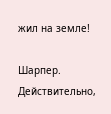жил на земле!

Шарпер. Действительно,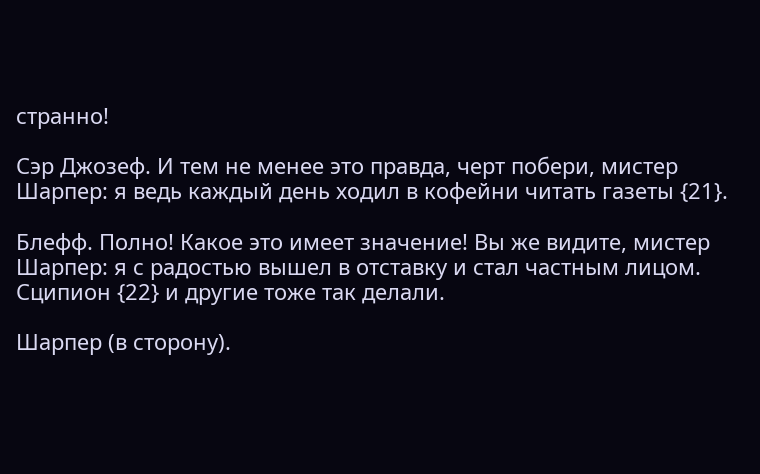странно!

Сэр Джозеф. И тем не менее это правда, черт побери, мистер Шарпер: я ведь каждый день ходил в кофейни читать газеты {21}.

Блефф. Полно! Какое это имеет значение! Вы же видите, мистер Шарпер: я с радостью вышел в отставку и стал частным лицом. Сципион {22} и другие тоже так делали.

Шарпер (в сторону).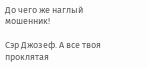До чего же наглый мошенник!

Сэр Джозеф. А все твоя проклятая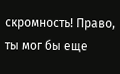скромность! Право, ты мог бы еще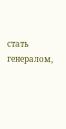стать генералом,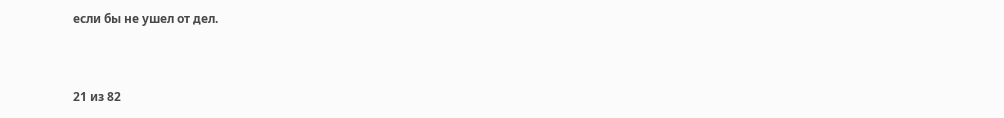если бы не ушел от дел.



21 из 82